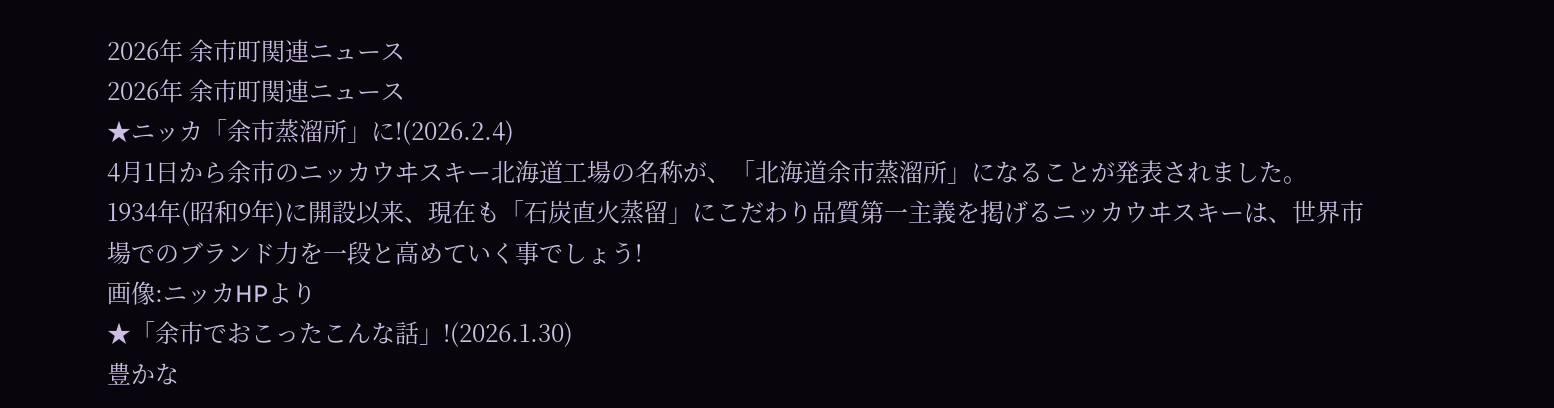2026年 余市町関連ニュース
2026年 余市町関連ニュース
★ニッカ「余市蒸溜所」に!(2026.2.4)
4月1日から余市のニッカウヰスキー北海道工場の名称が、「北海道余市蒸溜所」になることが発表されました。
1934年(昭和9年)に開設以来、現在も「石炭直火蒸留」にこだわり品質第一主義を掲げるニッカウヰスキーは、世界市場でのブランド力を一段と高めていく事でしょう!
画像:ニッカHPより
★「余市でおこったこんな話」!(2026.1.30)
豊かな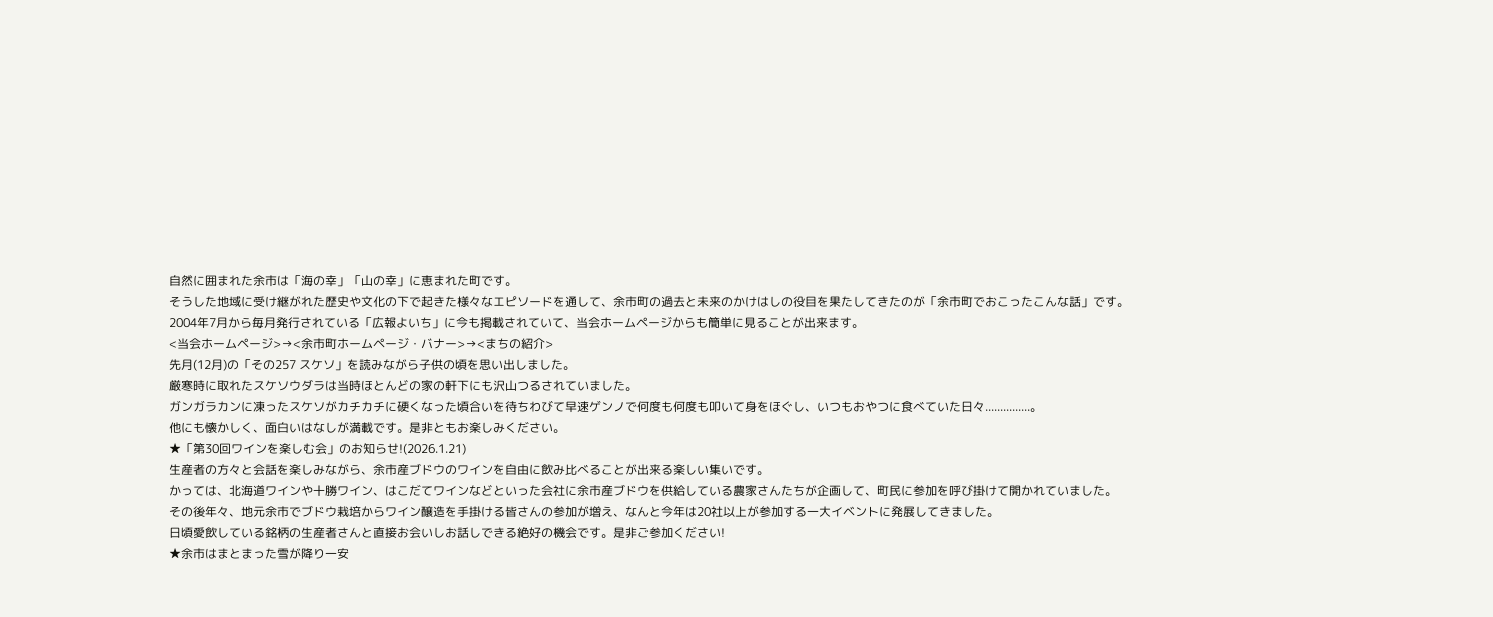自然に囲まれた余市は「海の幸」「山の幸」に恵まれた町です。
そうした地域に受け継がれた歴史や文化の下で起きた様々なエピソードを通して、余市町の過去と未来のかけはしの役目を果たしてきたのが「余市町でおこったこんな話」です。
2004年7月から毎月発行されている「広報よいち」に今も掲載されていて、当会ホームページからも簡単に見ることが出来ます。
<当会ホームページ>→<余市町ホームページ・バナー>→<まちの紹介>
先月(12月)の「その257 スケソ」を読みながら子供の頃を思い出しました。
厳寒時に取れたスケソウダラは当時ほとんどの家の軒下にも沢山つるされていました。
ガンガラカンに凍ったスケソがカチカチに硬くなった頃合いを待ちわびて早速ゲンノで何度も何度も叩いて身をほぐし、いつもおやつに食べていた日々...............。
他にも懐かしく、面白いはなしが満載です。是非ともお楽しみください。
★「第30回ワインを楽しむ会」のお知らせ!(2026.1.21)
生産者の方々と会話を楽しみながら、余市産ブドウのワインを自由に飲み比べることが出来る楽しい集いです。
かっては、北海道ワインや十勝ワイン、はこだてワインなどといった会社に余市産ブドウを供給している農家さんたちが企画して、町民に参加を呼び掛けて開かれていました。
その後年々、地元余市でブドウ栽培からワイン醸造を手掛ける皆さんの参加が増え、なんと今年は20社以上が参加する一大イベントに発展してきました。
日頃愛飲している銘柄の生産者さんと直接お会いしお話しできる絶好の機会です。是非ご参加ください!
★余市はまとまった雪が降り一安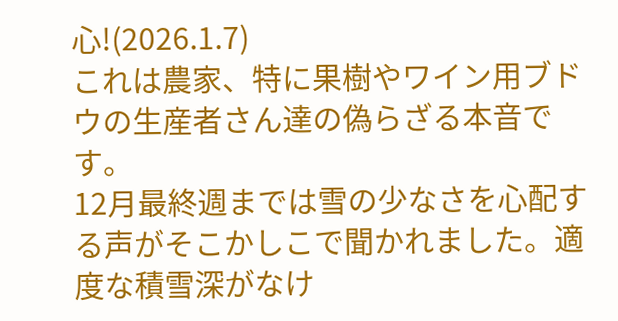心!(2026.1.7)
これは農家、特に果樹やワイン用ブドウの生産者さん達の偽らざる本音です。
12月最終週までは雪の少なさを心配する声がそこかしこで聞かれました。適度な積雪深がなけ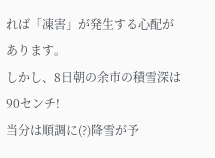れば「凍害」が発生する心配があります。
しかし、8日朝の余市の積雪深は90センチ!
当分は順調に(?)降雪が予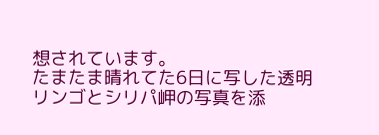想されています。
たまたま晴れてた6日に写した透明リンゴとシリパ岬の写真を添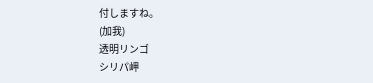付しますね。
(加我)
透明リンゴ
シリパ岬